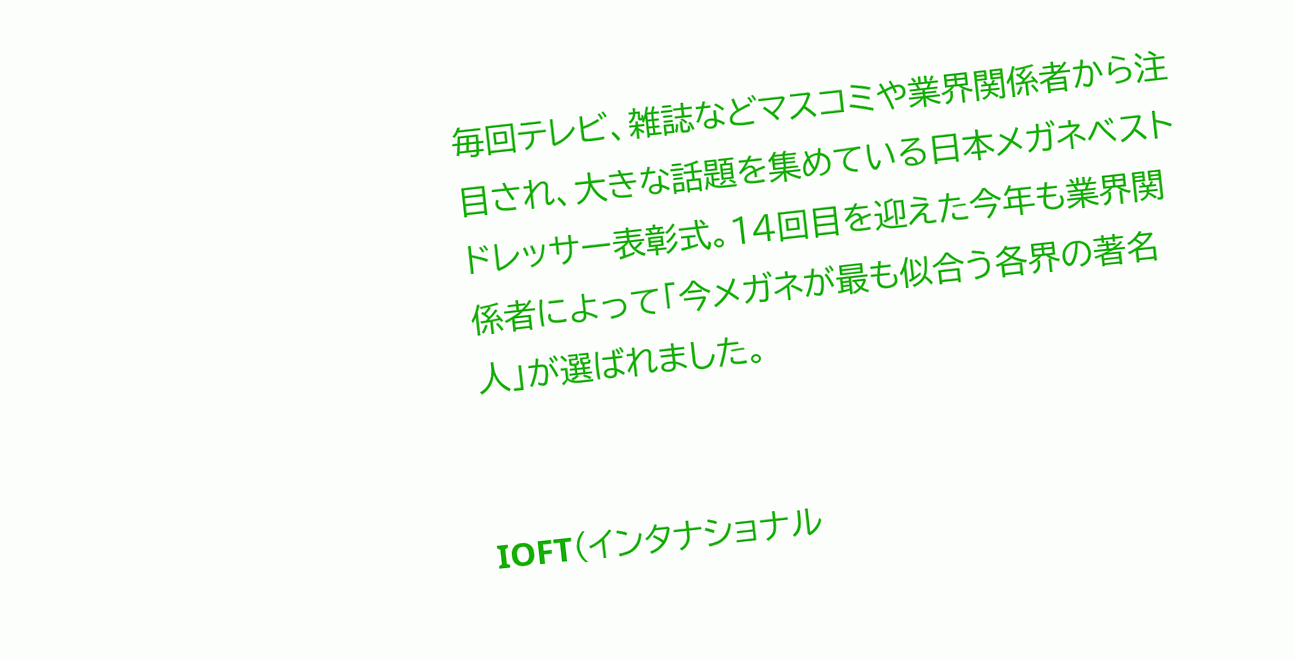毎回テレビ、雑誌などマスコミや業界関係者から注目され、大きな話題を集めている日本メガネベストドレッサー表彰式。14回目を迎えた今年も業界関係者によって「今メガネが最も似合う各界の著名人」が選ばれました。


IOFT(インタナショナル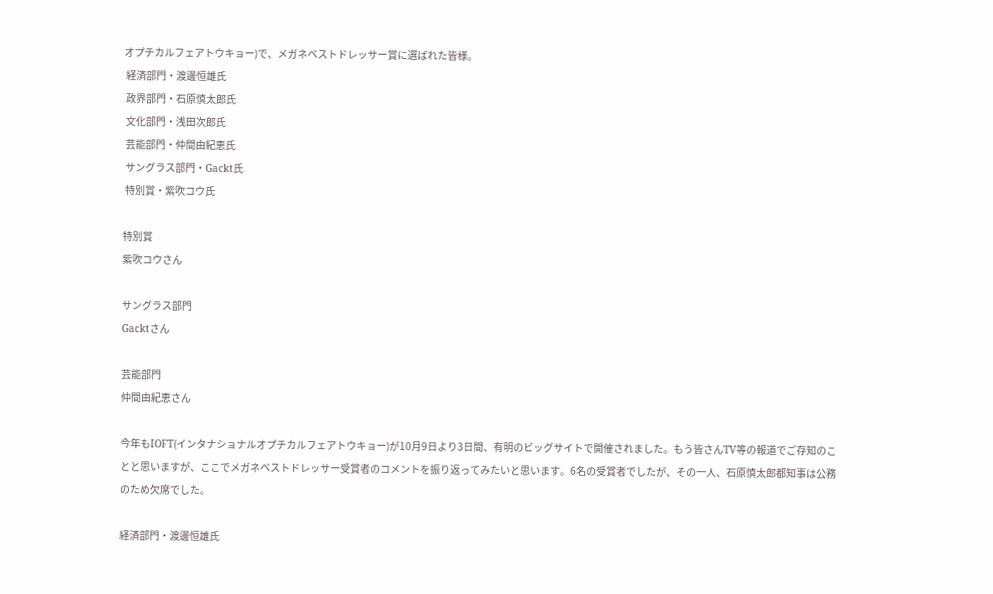オプチカルフェアトウキョー)で、メガネベストドレッサー賞に選ばれた皆様。
 経済部門・渡邊恒雄氏
 政界部門・石原慎太郎氏
 文化部門・浅田次郎氏
 芸能部門・仲間由紀恵氏
 サングラス部門・Gackt氏
 特別賞・紫吹コウ氏

特別賞
紫吹コウさん

サングラス部門
Gacktさん

芸能部門
仲間由紀恵さん

今年もIOFT(インタナショナルオプチカルフェアトウキョー)が10月9日より3日間、有明のビッグサイトで開催されました。もう皆さんTV等の報道でご存知のことと思いますが、ここでメガネベストドレッサー受賞者のコメントを振り返ってみたいと思います。6名の受賞者でしたが、その一人、石原慎太郎都知事は公務のため欠席でした。

経済部門・渡邊恒雄氏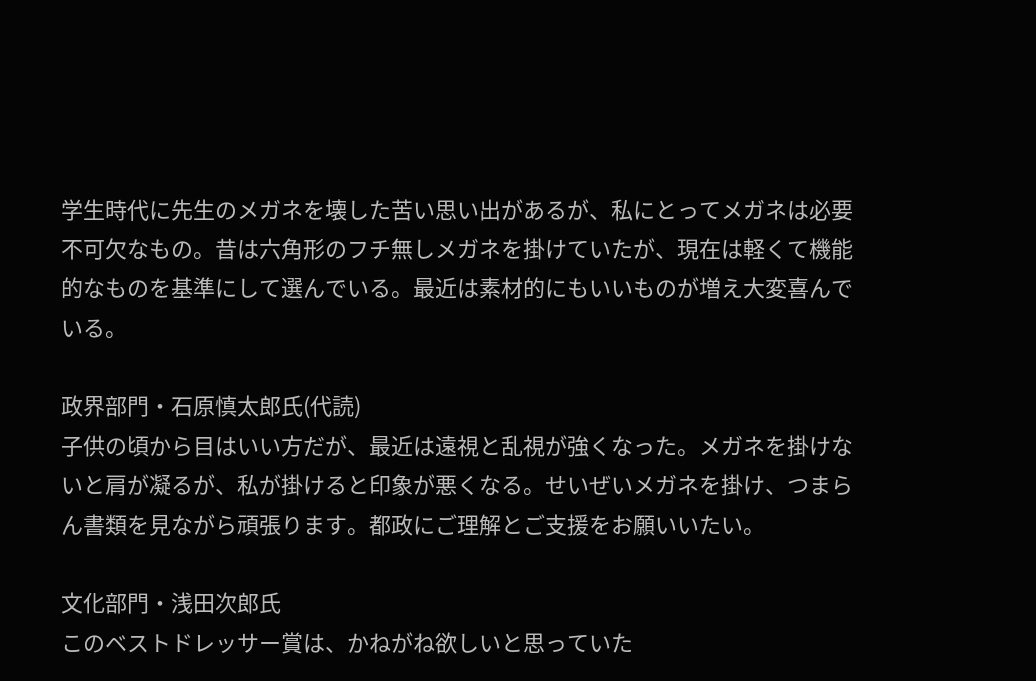学生時代に先生のメガネを壊した苦い思い出があるが、私にとってメガネは必要不可欠なもの。昔は六角形のフチ無しメガネを掛けていたが、現在は軽くて機能的なものを基準にして選んでいる。最近は素材的にもいいものが増え大変喜んでいる。

政界部門・石原慎太郎氏(代読)
子供の頃から目はいい方だが、最近は遠視と乱視が強くなった。メガネを掛けないと肩が凝るが、私が掛けると印象が悪くなる。せいぜいメガネを掛け、つまらん書類を見ながら頑張ります。都政にご理解とご支援をお願いいたい。

文化部門・浅田次郎氏
このベストドレッサー賞は、かねがね欲しいと思っていた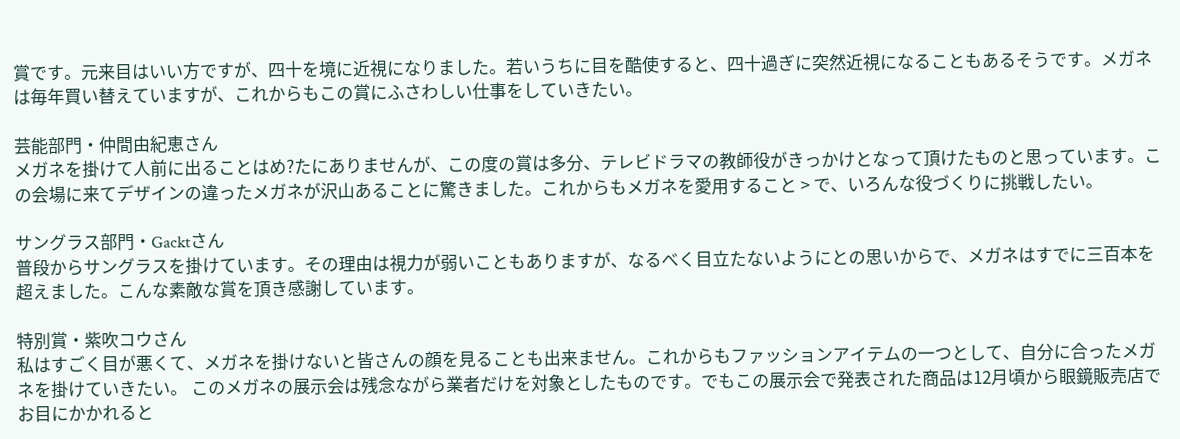賞です。元来目はいい方ですが、四十を境に近視になりました。若いうちに目を酷使すると、四十過ぎに突然近視になることもあるそうです。メガネは毎年買い替えていますが、これからもこの賞にふさわしい仕事をしていきたい。

芸能部門・仲間由紀恵さん
メガネを掛けて人前に出ることはめ?たにありませんが、この度の賞は多分、テレビドラマの教師役がきっかけとなって頂けたものと思っています。この会場に来てデザインの違ったメガネが沢山あることに驚きました。これからもメガネを愛用すること > で、いろんな役づくりに挑戦したい。

サングラス部門・Gacktさん
普段からサングラスを掛けています。その理由は視力が弱いこともありますが、なるべく目立たないようにとの思いからで、メガネはすでに三百本を超えました。こんな素敵な賞を頂き感謝しています。

特別賞・紫吹コウさん
私はすごく目が悪くて、メガネを掛けないと皆さんの顔を見ることも出来ません。これからもファッションアイテムの一つとして、自分に合ったメガネを掛けていきたい。 このメガネの展示会は残念ながら業者だけを対象としたものです。でもこの展示会で発表された商品は12月頃から眼鏡販売店でお目にかかれると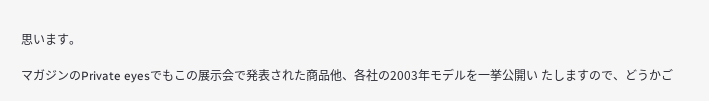思います。

マガジンのPrivate eyesでもこの展示会で発表された商品他、各社の2003年モデルを一挙公開い たしますので、どうかご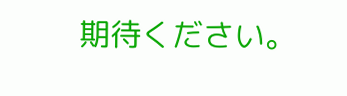期待ください。